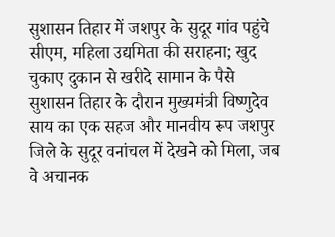सुशासन तिहार में जशपुर के सुदूर गांव पहुंचे सीएम, महिला उद्यमिता की सराहना; खुद चुकाए दुकान से खरीदे सामान के पैसे
सुशासन तिहार के दौरान मुख्यमंत्री विष्णुदेव साय का एक सहज और मानवीय रूप जशपुर जिले के सुदूर वनांचल में देखने को मिला, जब वे अचानक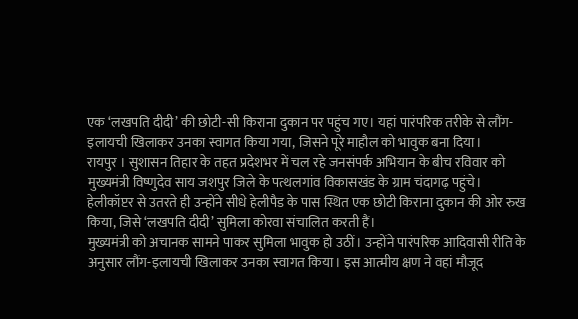एक ‘लखपति दीदी’ की छोटी-सी किराना दुकान पर पहुंच गए। यहां पारंपरिक तरीके से लौंग-इलायची खिलाकर उनका स्वागत किया गया, जिसने पूरे माहौल को भावुक बना दिया।
रायपुर । सुशासन तिहार के तहत प्रदेशभर में चल रहे जनसंपर्क अभियान के बीच रविवार को मुख्यमंत्री विष्णुदेव साय जशपुर जिले के पत्थलगांव विकासखंड के ग्राम चंदागढ़ पहुंचे। हेलीकॉप्टर से उतरते ही उन्होंने सीधे हेलीपैड के पास स्थित एक छोटी किराना दुकान की ओर रुख किया, जिसे ‘लखपति दीदी’ सुमिला कोरवा संचालित करती हैं।
मुख्यमंत्री को अचानक सामने पाकर सुमिला भावुक हो उठीं। उन्होंने पारंपरिक आदिवासी रीति के अनुसार लौंग-इलायची खिलाकर उनका स्वागत किया। इस आत्मीय क्षण ने वहां मौजूद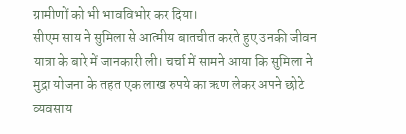ग्रामीणों को भी भावविभोर कर दिया।
सीएम साय ने सुमिला से आत्मीय बातचीत करते हुए उनकी जीवन यात्रा के बारे में जानकारी ली। चर्चा में सामने आया कि सुमिला ने मुद्रा योजना के तहत एक लाख रुपये का ऋण लेकर अपने छोटे व्यवसाय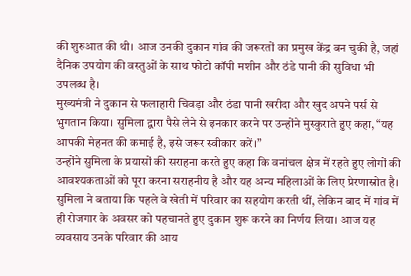की शुरुआत की थी। आज उनकी दुकान गांव की जरूरतों का प्रमुख केंद्र बन चुकी है, जहां दैनिक उपयोग की वस्तुओं के साथ फोटो कॉपी मशीन और ठंडे पानी की सुविधा भी उपलब्ध है।
मुख्यमंत्री ने दुकान से फलाहारी चिवड़ा और ठंडा पानी खरीदा और खुद अपने पर्स से भुगतान किया। सुमिला द्वारा पैसे लेने से इनकार करने पर उन्होंने मुस्कुराते हुए कहा, “यह आपकी मेहनत की कमाई है, इसे जरूर स्वीकार करें।”
उन्होंने सुमिला के प्रयासों की सराहना करते हुए कहा कि वनांचल क्षेत्र में रहते हुए लोगों की आवश्यकताओं को पूरा करना सराहनीय है और यह अन्य महिलाओं के लिए प्रेरणास्रोत है।
सुमिला ने बताया कि पहले वे खेती में परिवार का सहयोग करती थीं, लेकिन बाद में गांव में ही रोजगार के अवसर को पहचानते हुए दुकान शुरू करने का निर्णय लिया। आज यह व्यवसाय उनके परिवार की आय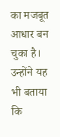का मजबूत आधार बन चुका है।
उन्होंने यह भी बताया कि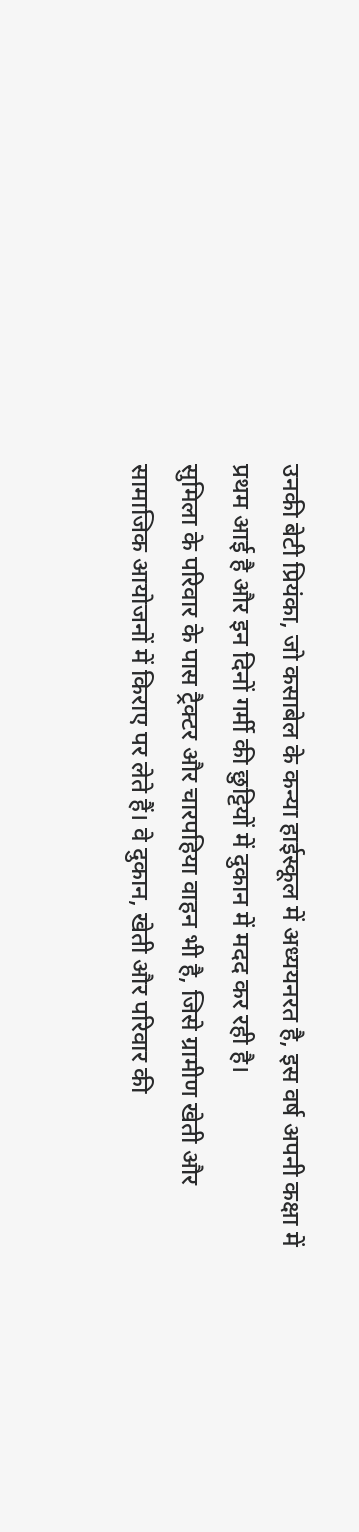उनकी बेटी प्रियंका, जो कसाबेल के कन्या हाईस्कूल में अध्ययनरत है, इस वर्ष अपनी कक्षा में प्रथम आई है और इन दिनों गर्मी की छुट्टियों में दुकान में मदद कर रही है।
सुमिला के परिवार के पास ट्रैक्टर और चारपहिया वाहन भी है, जिसे ग्रामीण खेती और सामाजिक आयोजनों में किराए पर लेते हैं। वे दुकान, खेती और परिवार की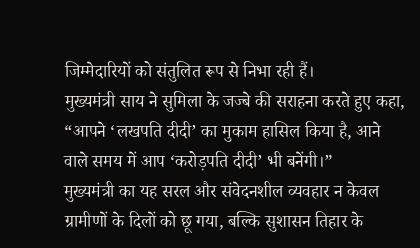जिम्मेदारियों को संतुलित रूप से निभा रही हैं।
मुख्यमंत्री साय ने सुमिला के जज्बे की सराहना करते हुए कहा, “आपने ‘लखपति दीदी’ का मुकाम हासिल किया है, आने वाले समय में आप ‘करोड़पति दीदी’ भी बनेंगी।”
मुख्यमंत्री का यह सरल और संवेदनशील व्यवहार न केवल ग्रामीणों के दिलों को छू गया, बल्कि सुशासन तिहार के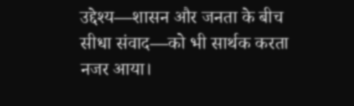उद्देश्य—शासन और जनता के बीच सीधा संवाद—को भी सार्थक करता नजर आया।